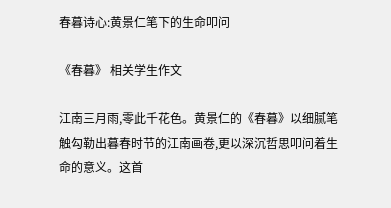春暮诗心:黄景仁笔下的生命叩问

《春暮》 相关学生作文

江南三月雨,零此千花色。黄景仁的《春暮》以细腻笔触勾勒出暮春时节的江南画卷,更以深沉哲思叩问着生命的意义。这首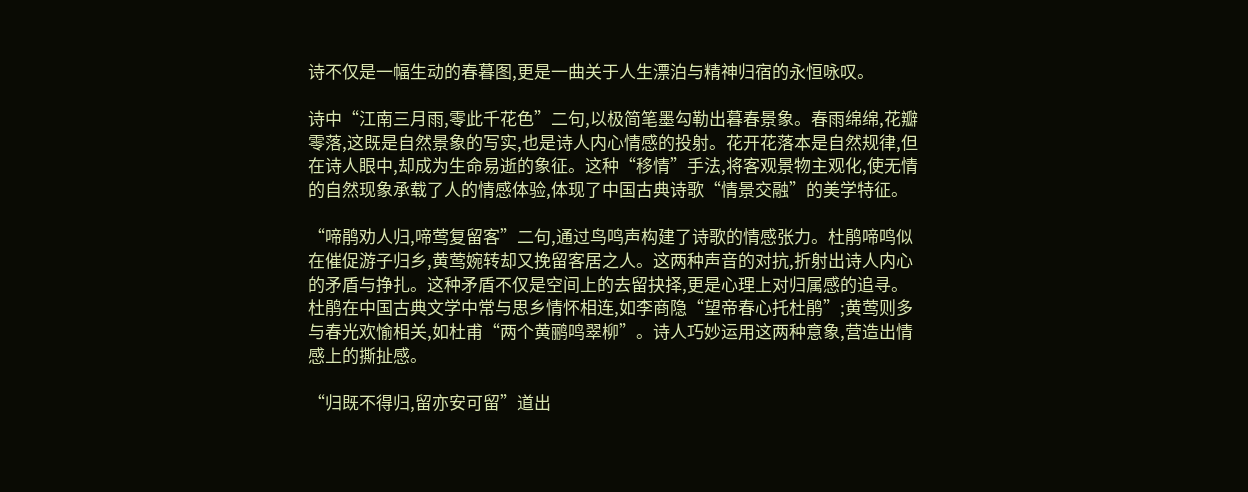诗不仅是一幅生动的春暮图,更是一曲关于人生漂泊与精神归宿的永恒咏叹。

诗中“江南三月雨,零此千花色”二句,以极简笔墨勾勒出暮春景象。春雨绵绵,花瓣零落,这既是自然景象的写实,也是诗人内心情感的投射。花开花落本是自然规律,但在诗人眼中,却成为生命易逝的象征。这种“移情”手法,将客观景物主观化,使无情的自然现象承载了人的情感体验,体现了中国古典诗歌“情景交融”的美学特征。

“啼鹃劝人归,啼莺复留客”二句,通过鸟鸣声构建了诗歌的情感张力。杜鹃啼鸣似在催促游子归乡,黄莺婉转却又挽留客居之人。这两种声音的对抗,折射出诗人内心的矛盾与挣扎。这种矛盾不仅是空间上的去留抉择,更是心理上对归属感的追寻。杜鹃在中国古典文学中常与思乡情怀相连,如李商隐“望帝春心托杜鹃”;黄莺则多与春光欢愉相关,如杜甫“两个黄鹂鸣翠柳”。诗人巧妙运用这两种意象,营造出情感上的撕扯感。

“归既不得归,留亦安可留”道出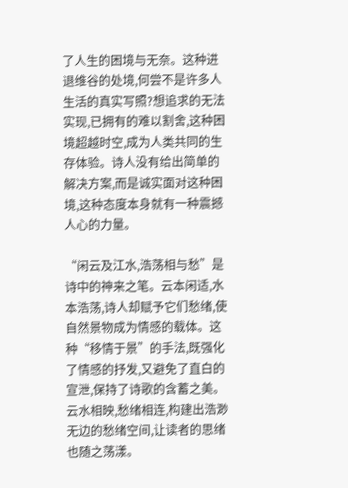了人生的困境与无奈。这种进退维谷的处境,何尝不是许多人生活的真实写照?想追求的无法实现,已拥有的难以割舍,这种困境超越时空,成为人类共同的生存体验。诗人没有给出简单的解决方案,而是诚实面对这种困境,这种态度本身就有一种震撼人心的力量。

“闲云及江水,浩荡相与愁”是诗中的神来之笔。云本闲适,水本浩荡,诗人却赋予它们愁绪,使自然景物成为情感的载体。这种“移情于景”的手法,既强化了情感的抒发,又避免了直白的宣泄,保持了诗歌的含蓄之美。云水相映,愁绪相连,构建出浩渺无边的愁绪空间,让读者的思绪也随之荡漾。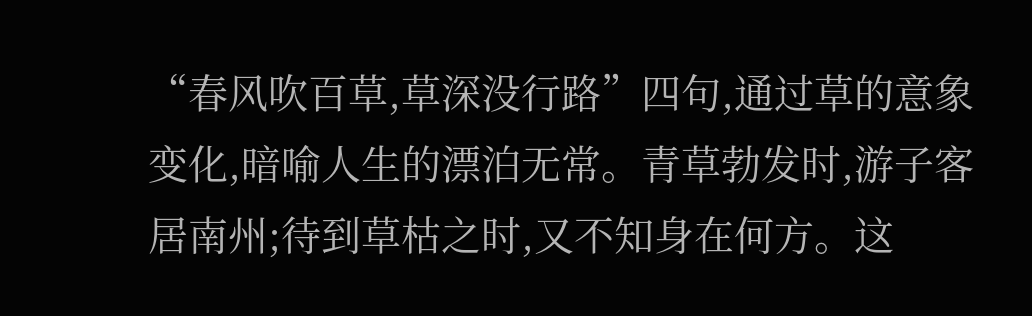“春风吹百草,草深没行路”四句,通过草的意象变化,暗喻人生的漂泊无常。青草勃发时,游子客居南州;待到草枯之时,又不知身在何方。这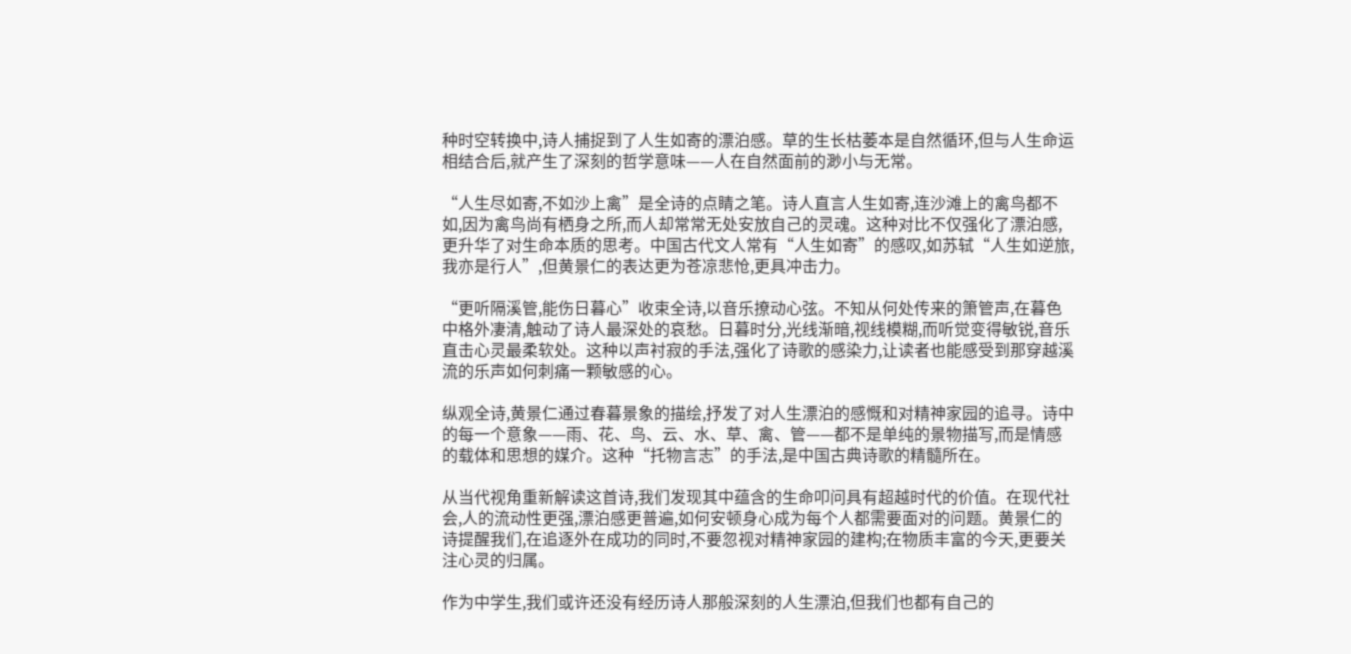种时空转换中,诗人捕捉到了人生如寄的漂泊感。草的生长枯萎本是自然循环,但与人生命运相结合后,就产生了深刻的哲学意味——人在自然面前的渺小与无常。

“人生尽如寄,不如沙上禽”是全诗的点睛之笔。诗人直言人生如寄,连沙滩上的禽鸟都不如,因为禽鸟尚有栖身之所,而人却常常无处安放自己的灵魂。这种对比不仅强化了漂泊感,更升华了对生命本质的思考。中国古代文人常有“人生如寄”的感叹,如苏轼“人生如逆旅,我亦是行人”,但黄景仁的表达更为苍凉悲怆,更具冲击力。

“更听隔溪管,能伤日暮心”收束全诗,以音乐撩动心弦。不知从何处传来的箫管声,在暮色中格外凄清,触动了诗人最深处的哀愁。日暮时分,光线渐暗,视线模糊,而听觉变得敏锐,音乐直击心灵最柔软处。这种以声衬寂的手法,强化了诗歌的感染力,让读者也能感受到那穿越溪流的乐声如何刺痛一颗敏感的心。

纵观全诗,黄景仁通过春暮景象的描绘,抒发了对人生漂泊的感慨和对精神家园的追寻。诗中的每一个意象——雨、花、鸟、云、水、草、禽、管——都不是单纯的景物描写,而是情感的载体和思想的媒介。这种“托物言志”的手法,是中国古典诗歌的精髓所在。

从当代视角重新解读这首诗,我们发现其中蕴含的生命叩问具有超越时代的价值。在现代社会,人的流动性更强,漂泊感更普遍,如何安顿身心成为每个人都需要面对的问题。黄景仁的诗提醒我们,在追逐外在成功的同时,不要忽视对精神家园的建构;在物质丰富的今天,更要关注心灵的归属。

作为中学生,我们或许还没有经历诗人那般深刻的人生漂泊,但我们也都有自己的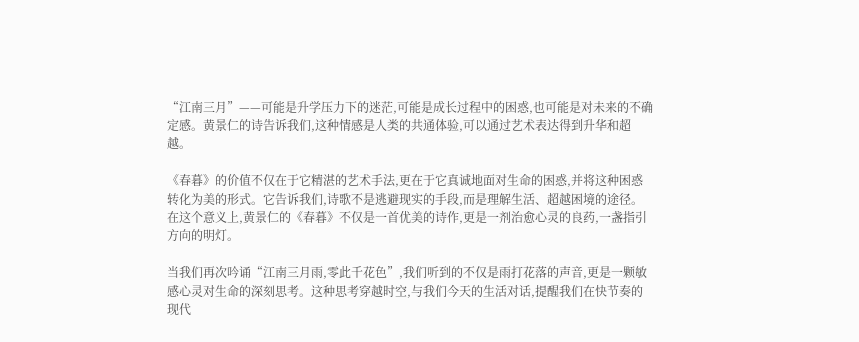“江南三月”——可能是升学压力下的迷茫,可能是成长过程中的困惑,也可能是对未来的不确定感。黄景仁的诗告诉我们,这种情感是人类的共通体验,可以通过艺术表达得到升华和超越。

《春暮》的价值不仅在于它精湛的艺术手法,更在于它真诚地面对生命的困惑,并将这种困惑转化为美的形式。它告诉我们,诗歌不是逃避现实的手段,而是理解生活、超越困境的途径。在这个意义上,黄景仁的《春暮》不仅是一首优美的诗作,更是一剂治愈心灵的良药,一盏指引方向的明灯。

当我们再次吟诵“江南三月雨,零此千花色”,我们听到的不仅是雨打花落的声音,更是一颗敏感心灵对生命的深刻思考。这种思考穿越时空,与我们今天的生活对话,提醒我们在快节奏的现代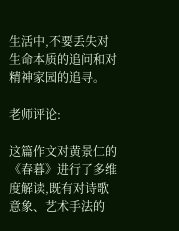生活中,不要丢失对生命本质的追问和对精神家园的追寻。

老师评论:

这篇作文对黄景仁的《春暮》进行了多维度解读,既有对诗歌意象、艺术手法的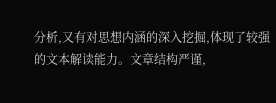分析,又有对思想内涵的深入挖掘,体现了较强的文本解读能力。文章结构严谨,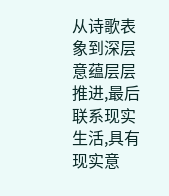从诗歌表象到深层意蕴层层推进,最后联系现实生活,具有现实意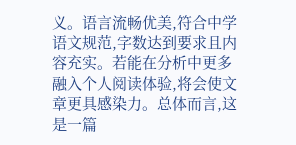义。语言流畅优美,符合中学语文规范,字数达到要求且内容充实。若能在分析中更多融入个人阅读体验,将会使文章更具感染力。总体而言,这是一篇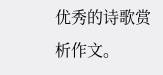优秀的诗歌赏析作文。